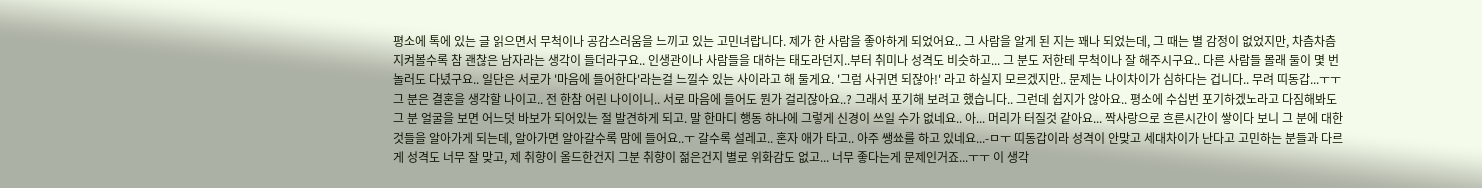평소에 톡에 있는 글 읽으면서 무척이나 공감스러움을 느끼고 있는 고민녀랍니다. 제가 한 사람을 좋아하게 되었어요.. 그 사람을 알게 된 지는 꽤나 되었는데, 그 때는 별 감정이 없었지만, 차츰차츰 지켜볼수록 참 괜찮은 남자라는 생각이 들더라구요.. 인생관이나 사람들을 대하는 태도라던지..부터 취미나 성격도 비슷하고... 그 분도 저한테 무척이나 잘 해주시구요.. 다른 사람들 몰래 둘이 몇 번 놀러도 다녔구요.. 일단은 서로가 '마음에 들어한다'라는걸 느낄수 있는 사이라고 해 둘게요. '그럼 사귀면 되잖아!' 라고 하실지 모르겠지만.. 문제는 나이차이가 심하다는 겁니다.. 무려 띠동갑...ㅜㅜ 그 분은 결혼을 생각할 나이고.. 전 한참 어린 나이이니.. 서로 마음에 들어도 뭔가 걸리잖아요..? 그래서 포기해 보려고 했습니다.. 그런데 쉽지가 않아요.. 평소에 수십번 포기하겠노라고 다짐해봐도 그 분 얼굴을 보면 어느덧 바보가 되어있는 절 발견하게 되고. 말 한마디 행동 하나에 그렇게 신경이 쓰일 수가 없네요.. 아... 머리가 터질것 같아요... 짝사랑으로 흐른시간이 쌓이다 보니 그 분에 대한 것들을 알아가게 되는데, 알아가면 알아갈수록 맘에 들어요..ㅜ 갈수록 설레고.. 혼자 애가 타고.. 아주 쌩쑈를 하고 있네요...-ㅁㅜ 띠동갑이라 성격이 안맞고 세대차이가 난다고 고민하는 분들과 다르게 성격도 너무 잘 맞고, 제 취향이 올드한건지 그분 취향이 젊은건지 별로 위화감도 없고... 너무 좋다는게 문제인거죠...ㅜㅜ 이 생각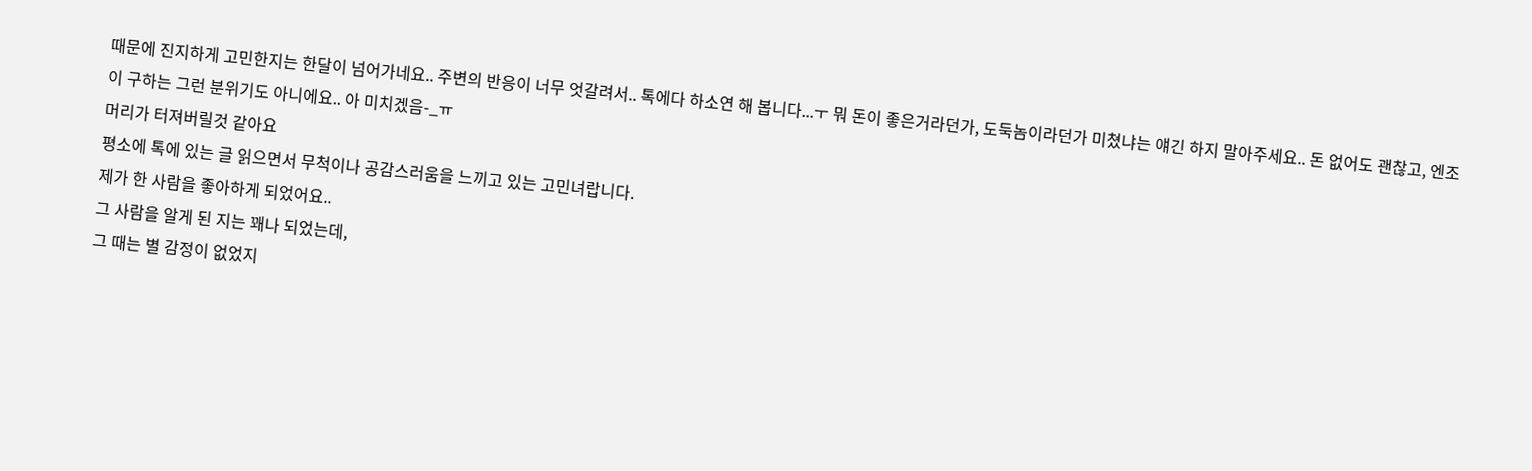때문에 진지하게 고민한지는 한달이 넘어가네요.. 주변의 반응이 너무 엇갈려서.. 톡에다 하소연 해 봅니다...ㅜ 뭐 돈이 좋은거라던가, 도둑놈이라던가 미쳤냐는 얘긴 하지 말아주세요.. 돈 없어도 괜찮고, 엔조이 구하는 그런 분위기도 아니에요.. 아 미치겠음-_ㅠ
머리가 터져버릴것 같아요
평소에 톡에 있는 글 읽으면서 무척이나 공감스러움을 느끼고 있는 고민녀랍니다.
제가 한 사람을 좋아하게 되었어요..
그 사람을 알게 된 지는 꽤나 되었는데,
그 때는 별 감정이 없었지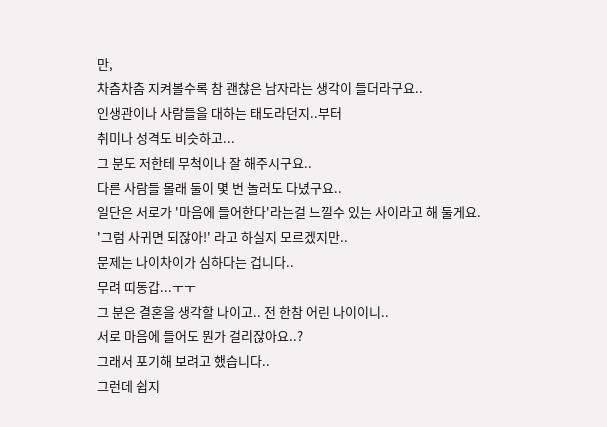만,
차츰차츰 지켜볼수록 참 괜찮은 남자라는 생각이 들더라구요..
인생관이나 사람들을 대하는 태도라던지..부터
취미나 성격도 비슷하고...
그 분도 저한테 무척이나 잘 해주시구요..
다른 사람들 몰래 둘이 몇 번 놀러도 다녔구요..
일단은 서로가 '마음에 들어한다'라는걸 느낄수 있는 사이라고 해 둘게요.
'그럼 사귀면 되잖아!' 라고 하실지 모르겠지만..
문제는 나이차이가 심하다는 겁니다..
무려 띠동갑...ㅜㅜ
그 분은 결혼을 생각할 나이고.. 전 한참 어린 나이이니..
서로 마음에 들어도 뭔가 걸리잖아요..?
그래서 포기해 보려고 했습니다..
그런데 쉽지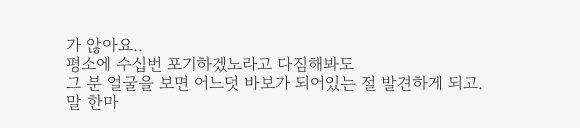가 않아요..
평소에 수십번 포기하겠노라고 다짐해봐도
그 분 얼굴을 보면 어느덧 바보가 되어있는 절 발견하게 되고.
말 한마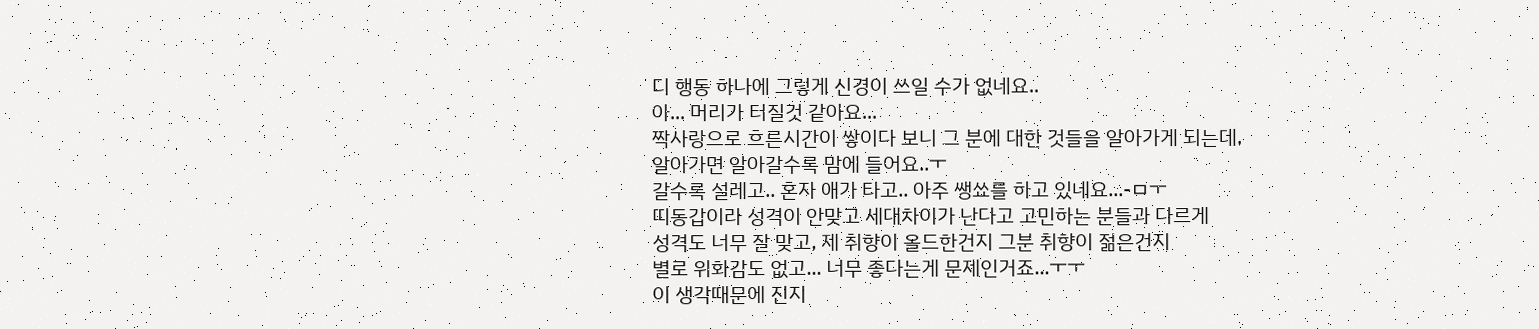디 행동 하나에 그렇게 신경이 쓰일 수가 없네요..
아... 머리가 터질것 같아요...
짝사랑으로 흐른시간이 쌓이다 보니 그 분에 대한 것들을 알아가게 되는데,
알아가면 알아갈수록 맘에 들어요..ㅜ
갈수록 설레고.. 혼자 애가 타고.. 아주 쌩쑈를 하고 있네요...-ㅁㅜ
띠동갑이라 성격이 안맞고 세대차이가 난다고 고민하는 분들과 다르게
성격도 너무 잘 맞고, 제 취향이 올드한건지 그분 취향이 젊은건지
별로 위화감도 없고... 너무 좋다는게 문제인거죠...ㅜㅜ
이 생각때문에 진지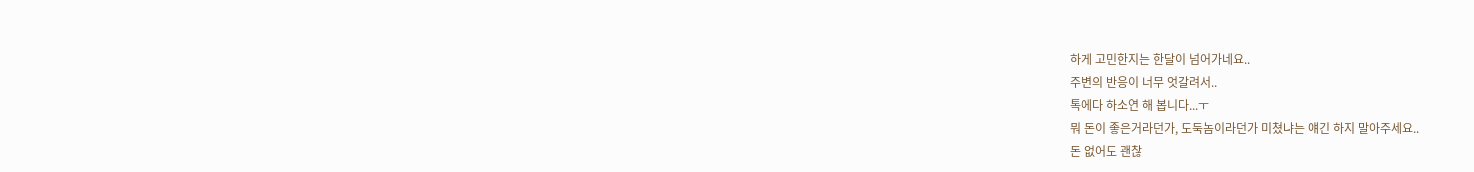하게 고민한지는 한달이 넘어가네요..
주변의 반응이 너무 엇갈려서..
톡에다 하소연 해 봅니다...ㅜ
뭐 돈이 좋은거라던가, 도둑놈이라던가 미쳤냐는 얘긴 하지 말아주세요..
돈 없어도 괜찮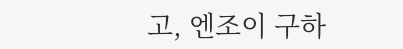고, 엔조이 구하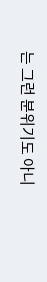는 그런 분위기도 아니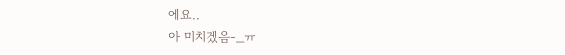에요..
아 미치겠음-_ㅠ